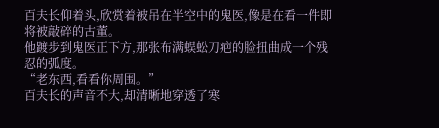百夫长仰着头,欣赏着被吊在半空中的鬼医,像是在看一件即将被敲碎的古董。
他踱步到鬼医正下方,那张布满蜈蚣刀疤的脸扭曲成一个残忍的弧度。
“老东西,看看你周围。”
百夫长的声音不大,却清晰地穿透了寒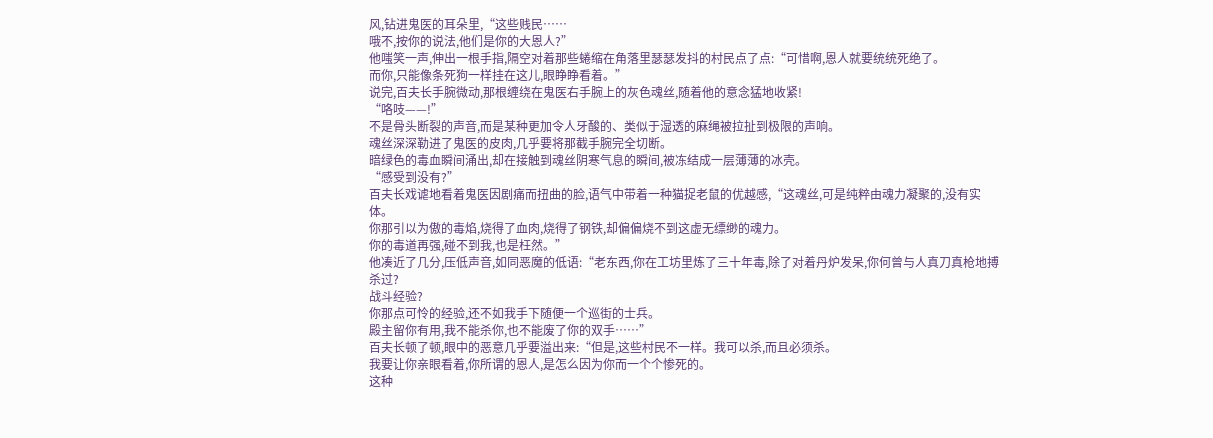风,钻进鬼医的耳朵里,“这些贱民……
哦不,按你的说法,他们是你的大恩人?”
他嗤笑一声,伸出一根手指,隔空对着那些蜷缩在角落里瑟瑟发抖的村民点了点:“可惜啊,恩人就要统统死绝了。
而你,只能像条死狗一样挂在这儿,眼睁睁看着。”
说完,百夫长手腕微动,那根缠绕在鬼医右手腕上的灰色魂丝,随着他的意念猛地收紧!
“咯吱——!”
不是骨头断裂的声音,而是某种更加令人牙酸的、类似于湿透的麻绳被拉扯到极限的声响。
魂丝深深勒进了鬼医的皮肉,几乎要将那截手腕完全切断。
暗绿色的毒血瞬间涌出,却在接触到魂丝阴寒气息的瞬间,被冻结成一层薄薄的冰壳。
“感受到没有?”
百夫长戏谑地看着鬼医因剧痛而扭曲的脸,语气中带着一种猫捉老鼠的优越感,“这魂丝,可是纯粹由魂力凝聚的,没有实体。
你那引以为傲的毒焰,烧得了血肉,烧得了钢铁,却偏偏烧不到这虚无缥缈的魂力。
你的毒道再强,碰不到我,也是枉然。”
他凑近了几分,压低声音,如同恶魔的低语:“老东西,你在工坊里炼了三十年毒,除了对着丹炉发呆,你何曾与人真刀真枪地搏杀过?
战斗经验?
你那点可怜的经验,还不如我手下随便一个巡街的士兵。
殿主留你有用,我不能杀你,也不能废了你的双手……”
百夫长顿了顿,眼中的恶意几乎要溢出来:“但是,这些村民不一样。我可以杀,而且必须杀。
我要让你亲眼看着,你所谓的恩人,是怎么因为你而一个个惨死的。
这种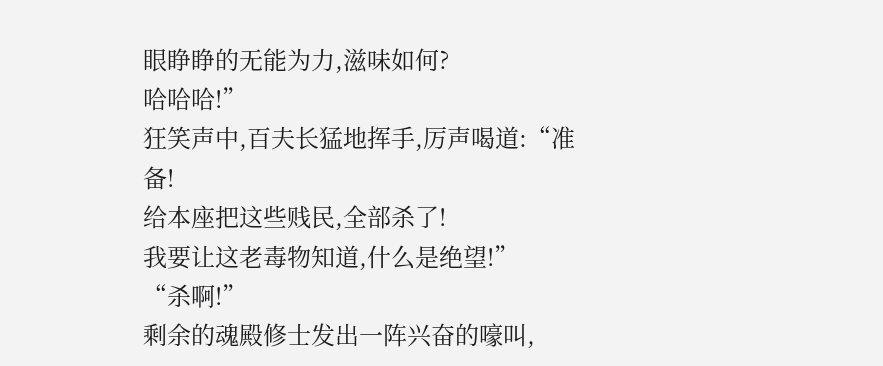眼睁睁的无能为力,滋味如何?
哈哈哈!”
狂笑声中,百夫长猛地挥手,厉声喝道:“准备!
给本座把这些贱民,全部杀了!
我要让这老毒物知道,什么是绝望!”
“杀啊!”
剩余的魂殿修士发出一阵兴奋的嚎叫,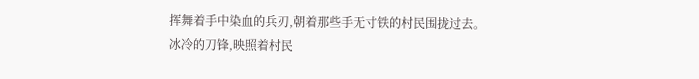挥舞着手中染血的兵刃,朝着那些手无寸铁的村民围拢过去。
冰冷的刀锋,映照着村民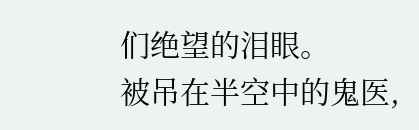们绝望的泪眼。
被吊在半空中的鬼医,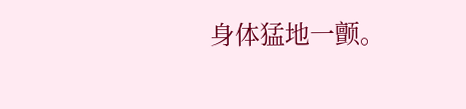身体猛地一颤。